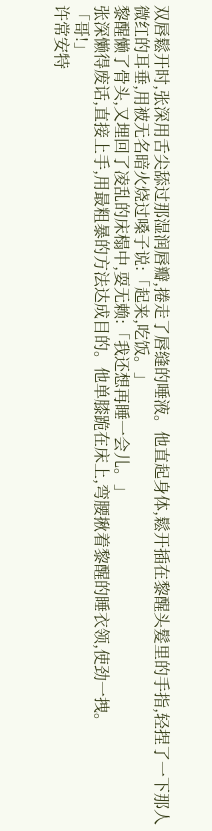双唇鬆开时,张深用舌尖舔过那湿润唇瓣,捲走了唇缝的唾液。他直起身体,鬆开插在黎醒头髮里的手指,轻捏了一下那人微红的耳垂,用被无名暗火烧过嗓子说:「起来,吃饭。」
黎醒懒了骨头,又埋回了凌乱的床榻中,耍无赖:「我还想再睡一会儿。」
张深懒得废话,直接上手,用最粗暴的方法达成目的。他单膝跪在床上,弯腰揪着黎醒的睡衣领,使劲一拽。
「哥!」
许常安特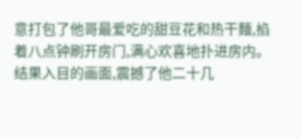意打包了他哥最爱吃的甜豆花和热干麵,掐着八点钟刷开房门,满心欢喜地扑进房内。
结果入目的画面,震撼了他二十几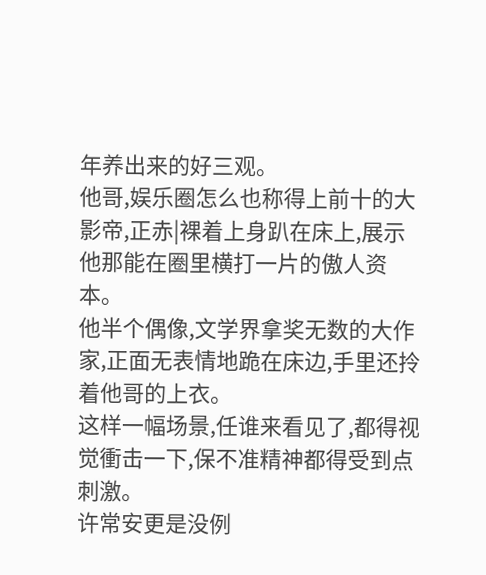年养出来的好三观。
他哥,娱乐圈怎么也称得上前十的大影帝,正赤|裸着上身趴在床上,展示他那能在圈里横打一片的傲人资本。
他半个偶像,文学界拿奖无数的大作家,正面无表情地跪在床边,手里还拎着他哥的上衣。
这样一幅场景,任谁来看见了,都得视觉衝击一下,保不准精神都得受到点刺激。
许常安更是没例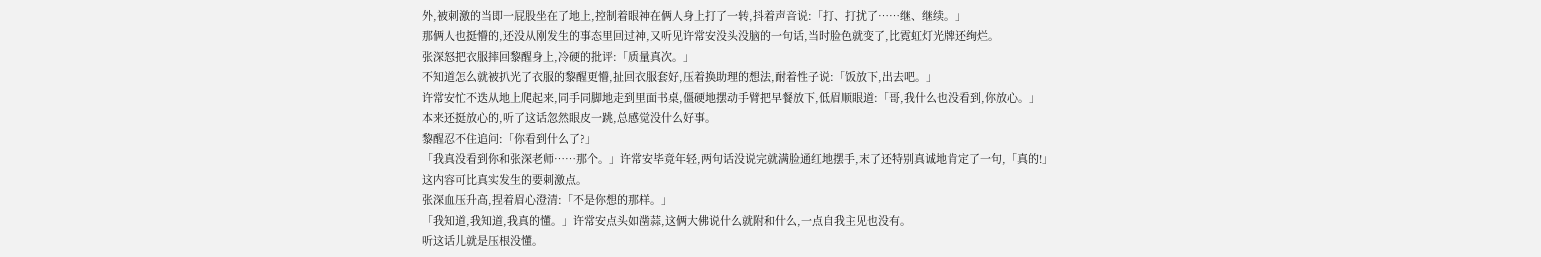外,被刺激的当即一屁股坐在了地上,控制着眼神在俩人身上打了一转,抖着声音说:「打、打扰了……继、继续。」
那俩人也挺懵的,还没从刚发生的事态里回过神,又听见许常安没头没脑的一句话,当时脸色就变了,比霓虹灯光牌还绚烂。
张深怒把衣服摔回黎醒身上,冷硬的批评:「质量真次。」
不知道怎么就被扒光了衣服的黎醒更懵,扯回衣服套好,压着换助理的想法,耐着性子说:「饭放下,出去吧。」
许常安忙不迭从地上爬起来,同手同脚地走到里面书桌,僵硬地摆动手臂把早餐放下,低眉顺眼道:「哥,我什么也没看到,你放心。」
本来还挺放心的,听了这话忽然眼皮一跳,总感觉没什么好事。
黎醒忍不住追问:「你看到什么了?」
「我真没看到你和张深老师……那个。」许常安毕竟年轻,两句话没说完就满脸通红地摆手,末了还特别真诚地肯定了一句,「真的!」
这内容可比真实发生的要刺激点。
张深血压升高,捏着眉心澄清:「不是你想的那样。」
「我知道,我知道,我真的懂。」许常安点头如凿蒜,这俩大佛说什么就附和什么,一点自我主见也没有。
听这话儿就是压根没懂。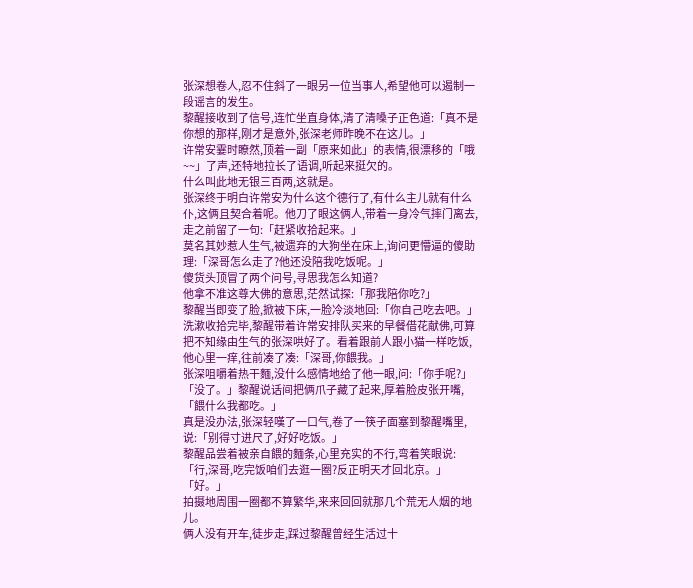张深想卷人,忍不住斜了一眼另一位当事人,希望他可以遏制一段谣言的发生。
黎醒接收到了信号,连忙坐直身体,清了清嗓子正色道:「真不是你想的那样,刚才是意外,张深老师昨晚不在这儿。」
许常安霎时瞭然,顶着一副「原来如此」的表情,很漂移的「哦~~」了声,还特地拉长了语调,听起来挺欠的。
什么叫此地无银三百两,这就是。
张深终于明白许常安为什么这个德行了,有什么主儿就有什么仆,这俩且契合着呢。他刀了眼这俩人,带着一身冷气摔门离去,走之前留了一句:「赶紧收拾起来。」
莫名其妙惹人生气,被遗弃的大狗坐在床上,询问更懵逼的傻助理:「深哥怎么走了?他还没陪我吃饭呢。」
傻货头顶冒了两个问号,寻思我怎么知道?
他拿不准这尊大佛的意思,茫然试探:「那我陪你吃?」
黎醒当即变了脸,掀被下床,一脸冷淡地回:「你自己吃去吧。」
洗漱收拾完毕,黎醒带着许常安排队买来的早餐借花献佛,可算把不知缘由生气的张深哄好了。看着跟前人跟小猫一样吃饭,他心里一痒,往前凑了凑:「深哥,你餵我。」
张深咀嚼着热干麵,没什么感情地给了他一眼,问:「你手呢?」
「没了。」黎醒说话间把俩爪子藏了起来,厚着脸皮张开嘴,「餵什么我都吃。」
真是没办法,张深轻嘆了一口气,卷了一筷子面塞到黎醒嘴里,说:「别得寸进尺了,好好吃饭。」
黎醒品尝着被亲自餵的麵条,心里充实的不行,弯着笑眼说:「行,深哥,吃完饭咱们去逛一圈?反正明天才回北京。」
「好。」
拍摄地周围一圈都不算繁华,来来回回就那几个荒无人烟的地儿。
俩人没有开车,徒步走,踩过黎醒曾经生活过十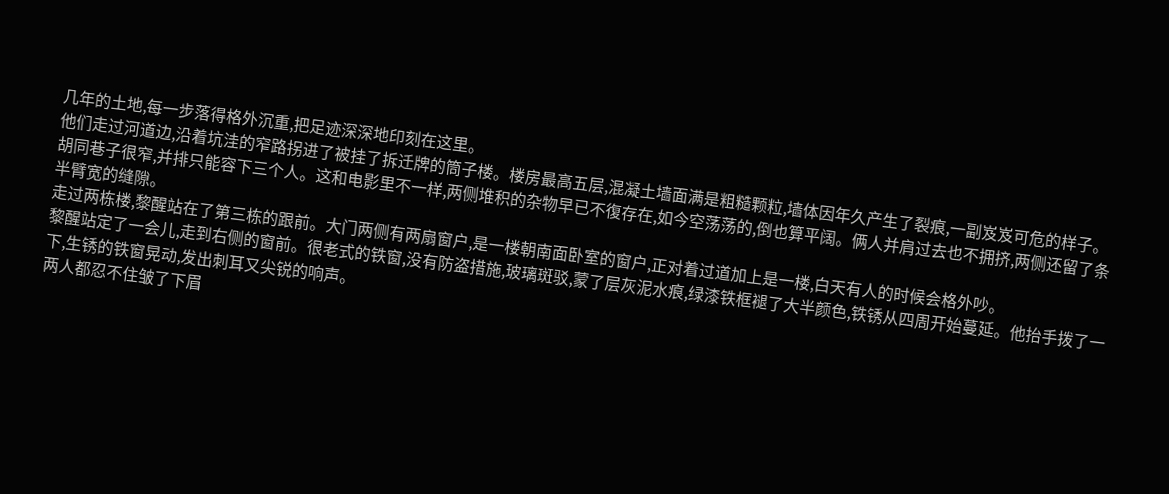几年的土地,每一步落得格外沉重,把足迹深深地印刻在这里。
他们走过河道边,沿着坑洼的窄路拐进了被挂了拆迁牌的筒子楼。楼房最高五层,混凝土墙面满是粗糙颗粒,墙体因年久产生了裂痕,一副岌岌可危的样子。
胡同巷子很窄,并排只能容下三个人。这和电影里不一样,两侧堆积的杂物早已不復存在,如今空荡荡的,倒也算平阔。俩人并肩过去也不拥挤,两侧还留了条半臂宽的缝隙。
走过两栋楼,黎醒站在了第三栋的跟前。大门两侧有两扇窗户,是一楼朝南面卧室的窗户,正对着过道加上是一楼,白天有人的时候会格外吵。
黎醒站定了一会儿,走到右侧的窗前。很老式的铁窗,没有防盗措施,玻璃斑驳,蒙了层灰泥水痕,绿漆铁框褪了大半颜色,铁锈从四周开始蔓延。他抬手拨了一下,生锈的铁窗晃动,发出刺耳又尖锐的响声。
两人都忍不住皱了下眉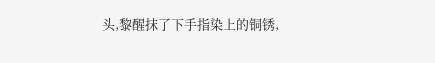头,黎醒抹了下手指染上的铜锈,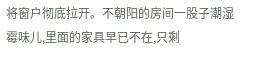将窗户彻底拉开。不朝阳的房间一股子潮湿霉味儿,里面的家具早已不在,只剩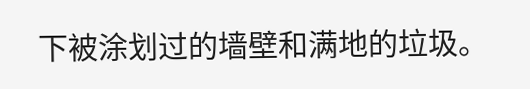下被涂划过的墙壁和满地的垃圾。